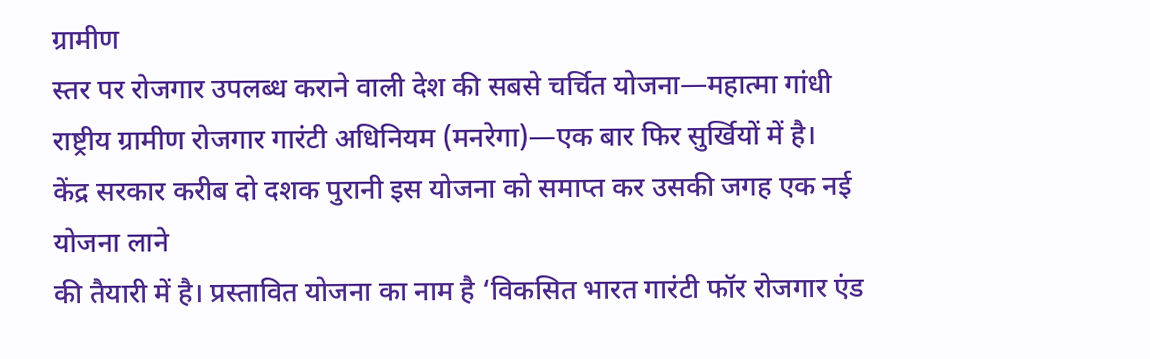ग्रामीण
स्तर पर रोजगार उपलब्ध कराने वाली देश की सबसे चर्चित योजना—महात्मा गांधी
राष्ट्रीय ग्रामीण रोजगार गारंटी अधिनियम (मनरेगा)—एक बार फिर सुर्खियों में है।
केंद्र सरकार करीब दो दशक पुरानी इस योजना को समाप्त कर उसकी जगह एक नई योजना लाने
की तैयारी में है। प्रस्तावित योजना का नाम है ‘विकसित भारत गारंटी फॉर रोजगार एंड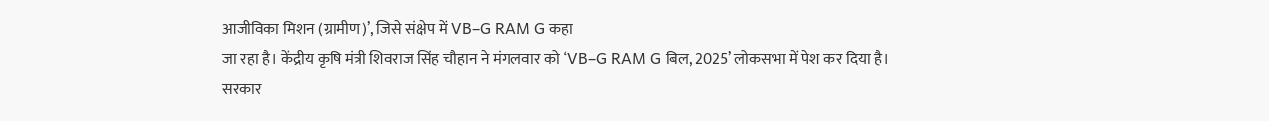आजीविका मिशन (ग्रामीण)’, जिसे संक्षेप में VB–G RAM G कहा
जा रहा है। केंद्रीय कृषि मंत्री शिवराज सिंह चौहान ने मंगलवार को ‘VB–G RAM G बिल, 2025’ लोकसभा में पेश कर दिया है।
सरकार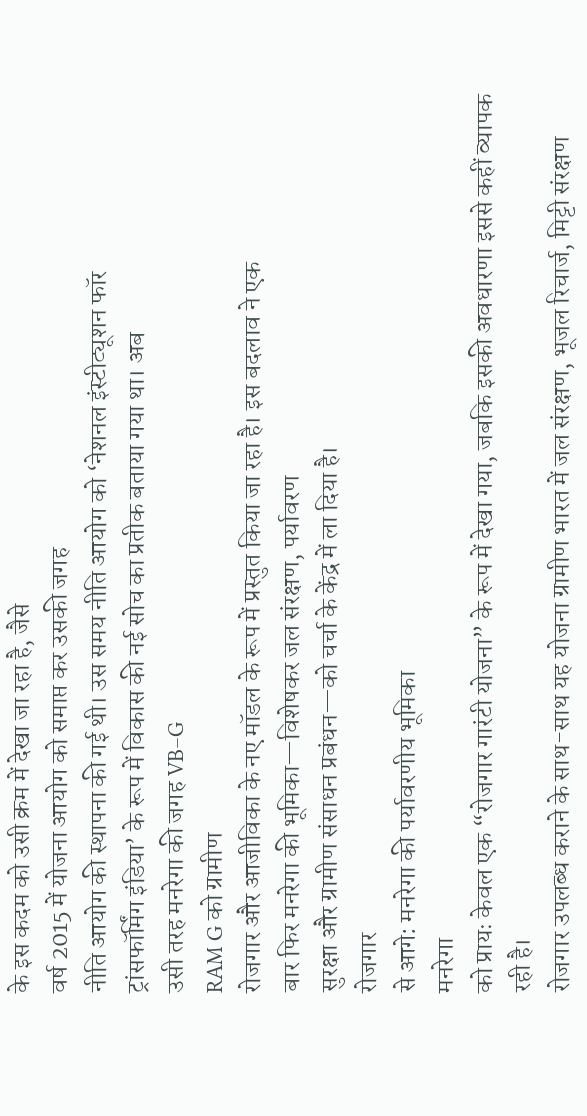के इस कदम को उसी क्रम में देखा जा रहा है, जैसे
वर्ष 2015 में योजना आयोग को समाप्त कर उसकी जगह
नीति आयोग की स्थापना की गई थी। उस समय नीति आयोग को ‘नेशनल इंस्टीट्यूशन फॉर
ट्रांसफॉर्मिंग इंडिया’ के रूप में विकास की नई सोच का प्रतीक बताया गया था। अब
उसी तरह मनरेगा की जगह VB–G
RAM G को ग्रामीण
रोजगार और आजीविका के नए मॉडल के रूप में प्रस्तुत किया जा रहा है। इस बदलाव ने एक
बार फिर मनरेगा की भूमिका—विशेषकर जल संरक्षण, पर्यावरण
सुरक्षा और ग्रामीण संसाधन प्रबंधन—को चर्चा के केंद्र में ला दिया है।
रोजगार
से आगे: मनरेगा की पर्यावरणीय भूमिका
मनरेगा
को प्रायः केवल एक “रोजगार गारंटी योजना” के रूप में देखा गया, जबकि इसकी अवधारणा इससे कहीं व्यापक रही है।
रोजगार उपलब्ध कराने के साथ-साथ यह योजना ग्रामीण भारत में जल संरक्षण, भूजल रिचार्ज, मिट्टी संरक्षण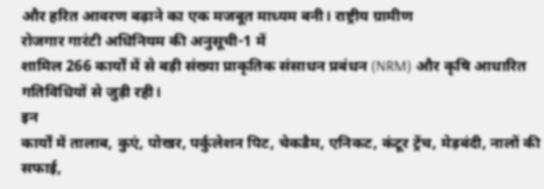और हरित आवरण बढ़ाने का एक मजबूत माध्यम बनी। राष्ट्रीय ग्रामीण
रोजगार गारंटी अधिनियम की अनुसूची-1 में
शामिल 266 कार्यों में से बड़ी संख्या प्राकृतिक संसाधन प्रबंधन (NRM) और कृषि आधारित गतिविधियों से जुड़ी रही।
इन
कार्यों में तालाब, कुएं, पोखर, पर्कुलेशन पिट, चेकडैम, एनिकट, कंटूर ट्रेंच, मेड़बंदी, नालों की सफाई,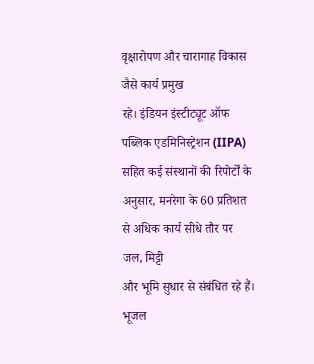वृक्षारोपण और चारागाह विकास जैसे कार्य प्रमुख
रहे। इंडियन इंस्टीट्यूट ऑफ पब्लिक एडमिनिस्ट्रेशन (IIPA) सहित कई संस्थानों की रिपोर्टों के अनुसार, मनरेगा के 60 प्रतिशत
से अधिक कार्य सीधे तौर पर जल, मिट्टी
और भूमि सुधार से संबंधित रहे हैं।
भूजल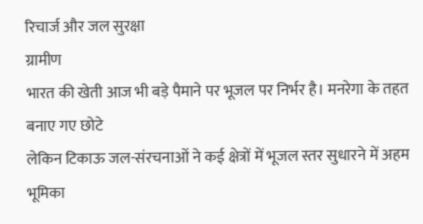रिचार्ज और जल सुरक्षा
ग्रामीण
भारत की खेती आज भी बड़े पैमाने पर भूजल पर निर्भर है। मनरेगा के तहत बनाए गए छोटे
लेकिन टिकाऊ जल-संरचनाओं ने कई क्षेत्रों में भूजल स्तर सुधारने में अहम भूमिका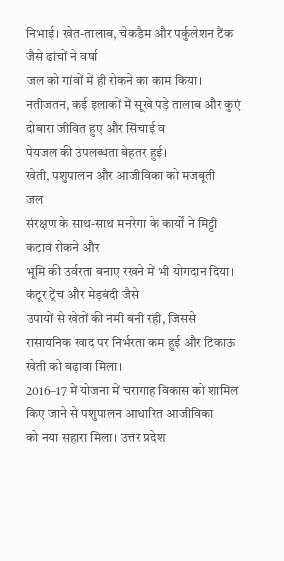निभाई। खेत-तालाब, चेकडैम और पर्कुलेशन टैंक जैसे ढांचों ने वर्षा
जल को गांवों में ही रोकने का काम किया। नतीजतन, कई इलाकों में सूखे पड़े तालाब और कुएं दोबारा जीवित हुए और सिंचाई व
पेयजल की उपलब्धता बेहतर हुई।
खेती, पशुपालन और आजीविका को मजबूती
जल
संरक्षण के साथ-साथ मनरेगा के कार्यों ने मिट्टी कटाव रोकने और
भूमि की उर्वरता बनाए रखने में भी योगदान दिया। कंटूर ट्रेंच और मेड़बंदी जैसे
उपायों से खेतों की नमी बनी रही, जिससे
रासायनिक खाद पर निर्भरता कम हुई और टिकाऊ खेती को बढ़ावा मिला।
2016–17 में योजना में चरागाह विकास को शामिल किए जाने से पशुपालन आधारित आजीविका
को नया सहारा मिला। उत्तर प्रदेश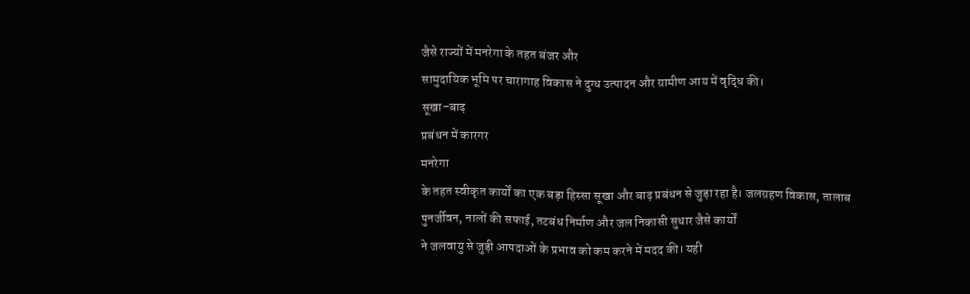जैसे राज्यों में मनरेगा के तहत बंजर और
सामुदायिक भूमि पर चारागाह विकास ने दुग्ध उत्पादन और ग्रामीण आय में वृद्धि की।
सूखा–बाढ़
प्रबंधन में कारगर
मनरेगा
के तहत स्वीकृत कार्यों का एक बड़ा हिस्सा सूखा और बाढ़ प्रबंधन से जुड़ा रहा है। जलग्रहण विकास, तालाब
पुनर्जीवन, नालों की सफाई, तटबंध निर्माण और जल निकासी सुधार जैसे कार्यों
ने जलवायु से जुड़ी आपदाओं के प्रभाव को कम करने में मदद की। यही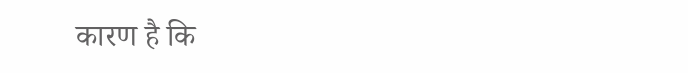कारण है कि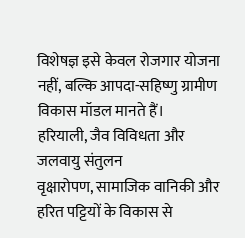विशेषज्ञ इसे केवल रोजगार योजना नहीं, बल्कि आपदा-सहिष्णु ग्रामीण विकास मॉडल मानते हैं।
हरियाली, जैव विविधता और जलवायु संतुलन
वृक्षारोपण, सामाजिक वानिकी और हरित पट्टियों के विकास से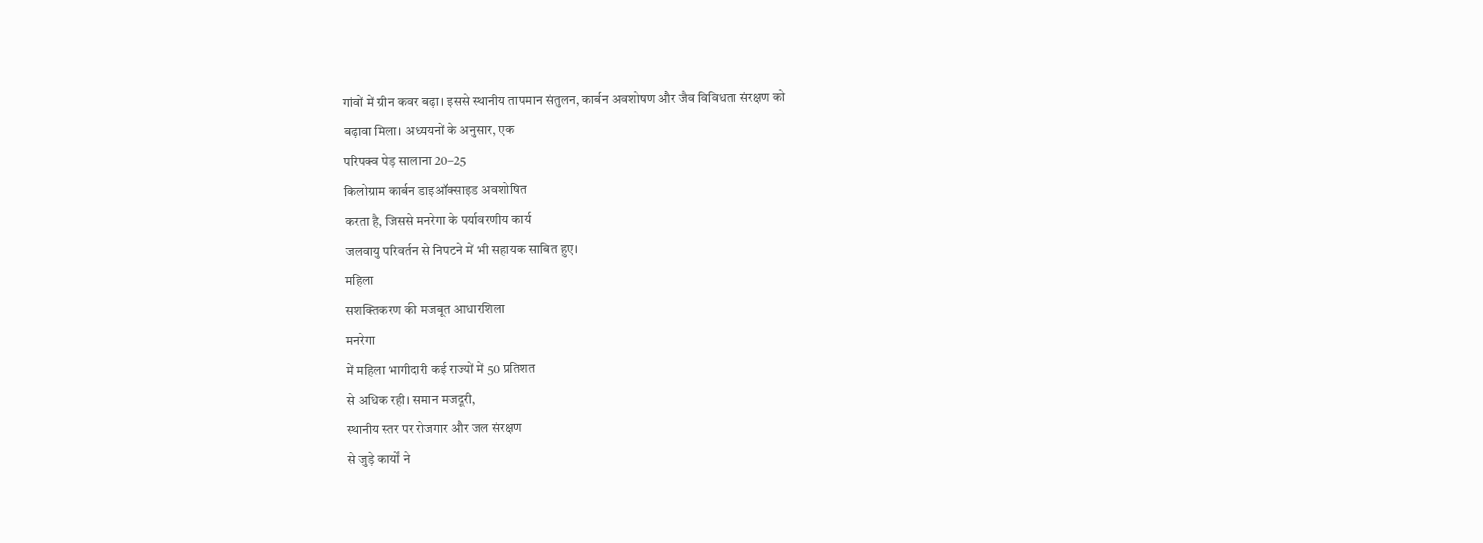गांवों में ग्रीन कवर बढ़ा। इससे स्थानीय तापमान संतुलन, कार्बन अवशोषण और जैव विविधता संरक्षण को
बढ़ावा मिला। अध्ययनों के अनुसार, एक
परिपक्व पेड़ सालाना 20–25
किलोग्राम कार्बन डाइऑक्साइड अवशोषित
करता है, जिससे मनरेगा के पर्यावरणीय कार्य
जलवायु परिवर्तन से निपटने में भी सहायक साबित हुए।
महिला
सशक्तिकरण की मजबूत आधारशिला
मनरेगा
में महिला भागीदारी कई राज्यों में 50 प्रतिशत
से अधिक रही। समान मजदूरी,
स्थानीय स्तर पर रोजगार और जल संरक्षण
से जुड़े कार्यों ने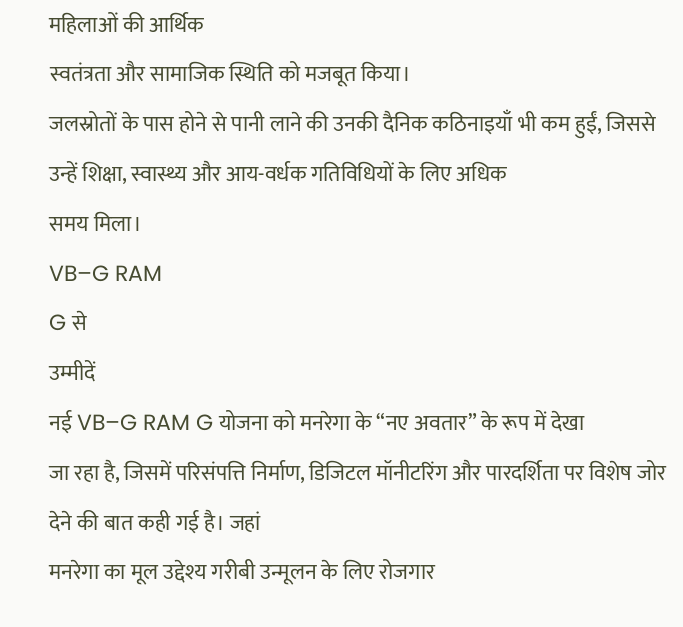महिलाओं की आर्थिक
स्वतंत्रता और सामाजिक स्थिति को मजबूत किया।
जलस्रोतों के पास होने से पानी लाने की उनकी दैनिक कठिनाइयाँ भी कम हुईं, जिससे उन्हें शिक्षा, स्वास्थ्य और आय-वर्धक गतिविधियों के लिए अधिक
समय मिला।
VB–G RAM
G से
उम्मीदें
नई VB–G RAM G योजना को मनरेगा के “नए अवतार” के रूप में देखा
जा रहा है, जिसमें परिसंपत्ति निर्माण, डिजिटल मॉनीटरिंग और पारदर्शिता पर विशेष जोर देने की बात कही गई है। जहां
मनरेगा का मूल उद्देश्य गरीबी उन्मूलन के लिए रोजगार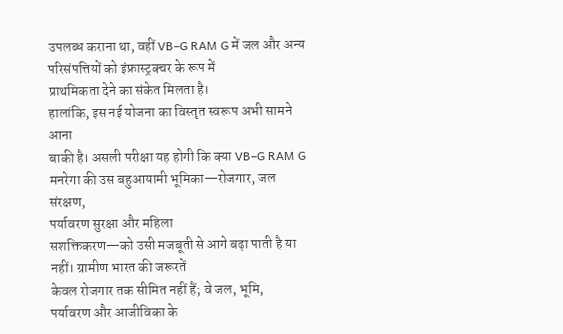उपलब्ध कराना था, वहीं VB–G RAM G में जल और अन्य परिसंपत्तियों को इंफ्रास्ट्रक्चर के रूप में
प्राथमिकता देने का संकेत मिलता है।
हालांकि, इस नई योजना का विस्तृत स्वरूप अभी सामने आना
बाकी है। असली परीक्षा यह होगी कि क्या VB–G RAM G मनरेगा की उस बहुआयामी भूमिका—रोजगार, जल संरक्षण,
पर्यावरण सुरक्षा और महिला
सशक्तिकरण—को उसी मजबूती से आगे बढ़ा पाती है या नहीं। ग्रामीण भारत की जरूरतें
केवल रोजगार तक सीमित नहीं हैं; वे जल, भूमि,
पर्यावरण और आजीविका के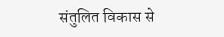संतुलित विकास से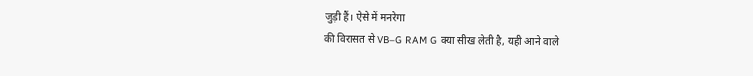जुड़ी हैं। ऐसे में मनरेगा
की विरासत से VB–G RAM G क्या सीख लेती है, यही आने वाले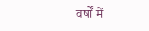वर्षों में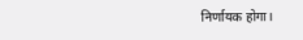निर्णायक होगा।